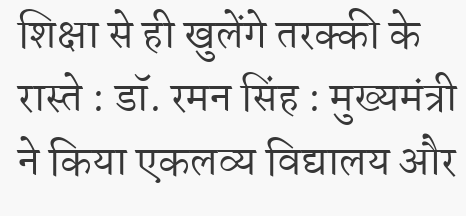शिक्षा से ही खुलेंगे तरक्की के रास्ते : डॉ. रमन सिंह : मुख्यमंत्री ने किया एकलव्य विद्यालय और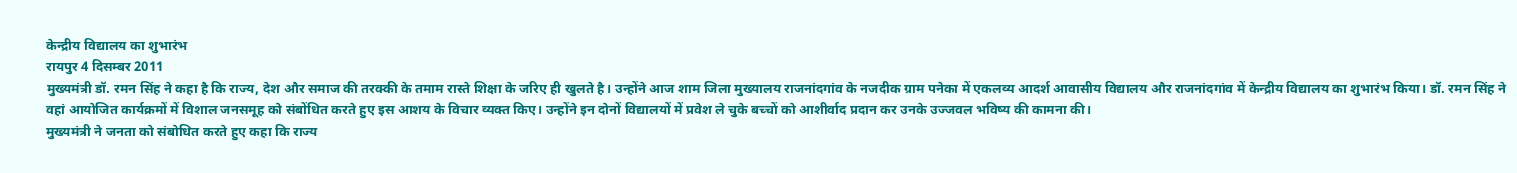केन्द्रीय विद्यालय का शुभारंभ
रायपुर 4 दिसम्बर 2011
मुख्यमंत्री डॉ. रमन सिंह ने कहा है कि राज्य, देश और समाज की तरक्की के तमाम रास्ते शिक्षा के जरिए ही खुलते है। उन्होंने आज शाम जिला मुख्यालय राजनांदगांव के नजदीक ग्राम पनेका में एकलव्य आदर्श आवासीय विद्यालय और राजनांदगांव में केन्द्रीय विद्यालय का शुभारंभ किया। डॉ. रमन सिंह ने वहां आयोजित कार्यक्रमों में विशाल जनसमूह को संबोंधित करते हुए इस आशय के विचार व्यक्त किए। उन्होंने इन दोनों विद्यालयों में प्रवेश ले चुके बच्चों को आशीर्वाद प्रदान कर उनके उज्जवल भविष्य की कामना की।
मुख्यमंत्री ने जनता को संबोधित करते हुए कहा कि राज्य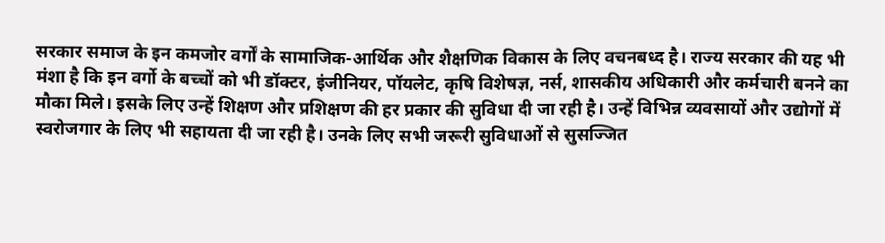सरकार समाज के इन कमजोर वर्गों के सामाजिक-आर्थिक और शैक्षणिक विकास के लिए वचनबध्द है। राज्य सरकार की यह भी मंशा है कि इन वर्गो के बच्चों को भी डॉक्टर, इंजीनियर, पॉयलेट, कृषि विशेषज्ञ, नर्स, शासकीय अधिकारी और कर्मचारी बनने का मौका मिले। इसके लिए उन्हें शिक्षण और प्रशिक्षण की हर प्रकार की सुविधा दी जा रही है। उन्हें विभिन्न व्यवसायों और उद्योगों में स्वरोजगार के लिए भी सहायता दी जा रही है। उनके लिए सभी जरूरी सुविधाओं से सुसज्जित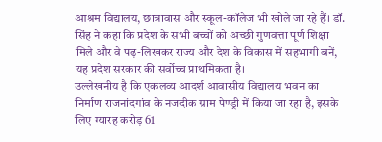आश्रम विद्यालय, छात्रावास और स्कूल-कॉलेज भी खोले जा रहे हैं। डॉ. सिंह ने कहा कि प्रदेश के सभी बच्चों को अच्छी गुणवत्ता पूर्ण शिक्षा मिले और वे पढ़-लिखकर राज्य और देश के विकास में सहभागी बनें, यह प्रदेश सरकार की सर्वोच्च प्राथमिकता है।
उल्लेखनीय है कि एकलव्य आदर्श आवासीय विद्यालय भवन का निर्माण राजनांदगांव के नजदीक ग्राम पेण्ड्री में किया जा रहा है, इसके लिए ग्यारह करोड़ 61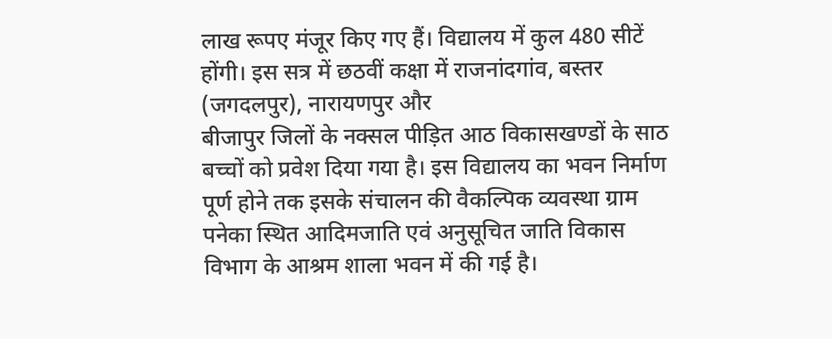लाख रूपए मंजूर किए गए हैं। विद्यालय में कुल 480 सीटें होंगी। इस सत्र में छठवीं कक्षा में राजनांदगांव, बस्तर (जगदलपुर), नारायणपुर और
बीजापुर जिलों के नक्सल पीड़ित आठ विकासखण्डों के साठ बच्चों को प्रवेश दिया गया है। इस विद्यालय का भवन निर्माण पूर्ण होने तक इसके संचालन की वैकल्पिक व्यवस्था ग्राम पनेका स्थित आदिमजाति एवं अनुसूचित जाति विकास विभाग के आश्रम शाला भवन में की गई है।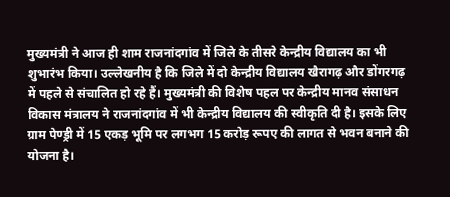मुख्यमंत्री ने आज ही शाम राजनांदगांव में जिले के तीसरे केन्द्रीय विद्यालय का भी शुभारंभ किया। उल्लेखनीय है कि जिले में दो केन्द्रीय विद्यालय खैरागढ़ और डोंगरगढ़ में पहले से संचालित हो रहे हैं। मुख्यमंत्री की विशेष पहल पर केन्द्रीय मानव संसाधन विकास मंत्रालय ने राजनांदगांव में भी केन्द्रीय विद्यालय की स्वीकृति दी है। इसके लिए ग्राम पेण्ड्री में 15 एकड़ भूमि पर लगभग 15 करोड़ रूपए की लागत से भवन बनाने की योजना है।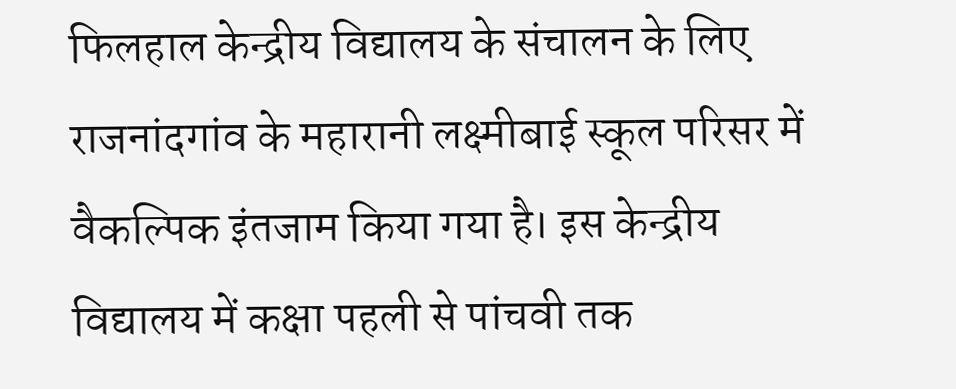फिलहाल केन्द्रीय विद्यालय के संचालन के लिए राजनांदगांव के महारानी लक्ष्मीबाई स्कूल परिसर में वैकल्पिक इंतजाम किया गया है। इस केन्द्रीय विद्यालय में कक्षा पहली से पांचवी तक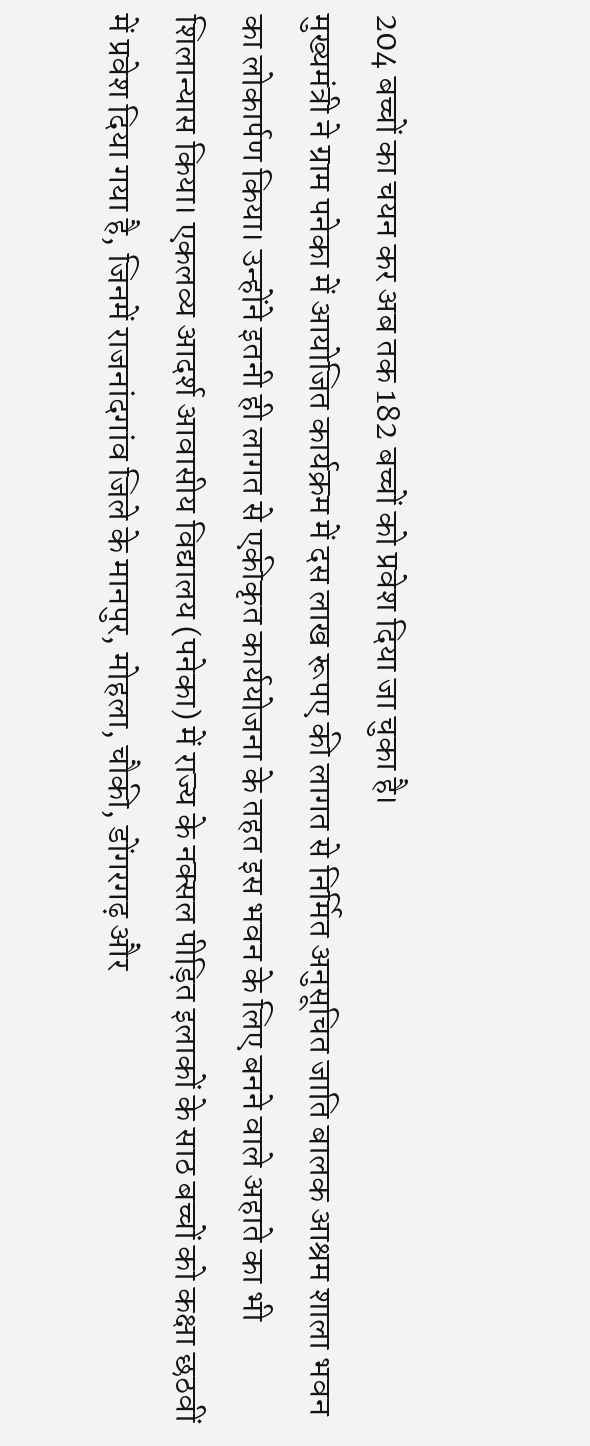204 बच्चों का चयन कर अब तक 182 बच्चों को प्रवेश दिया जा चुका है।
मुख्यमंत्री ने ग्राम पनेका में आयोजित कार्यक्रम में दस लाख रूपए की लागत से निर्मित अनुसूचित जाति बालक आश्रम शाला भवन का लोकार्पण किया। उन्होंने इतनी ही लागत से एकीकृत कार्ययोजना के तहत इस भवन के लिए बनने वाले अहाते का भी शिलान्यास किया। एकलव्य आदर्श आवासीय विद्यालय (पनेका) में राज्य के नक्सल पीड़ित इलाकों के साठ बच्चों को कक्षा छठवीं में प्रवेश दिया गया है, जिनमें राजनांदगांव जिले के मानपुर, मोहला, चौकी, डोंगरगढ़ और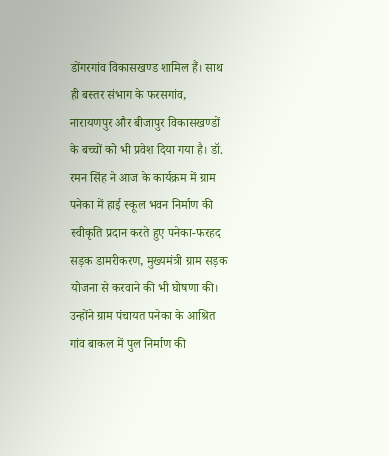डोंगरगांव विकासखण्ड शामिल हैं। साथ ही बस्तर संभाग के फरसगांव, नारायणपुर और बीजापुर विकासखण्डों के बच्चों को भी प्रवेश दिया गया है। डॉ. रमन सिंह ने आज के कार्यक्रम में ग्राम पनेका में हाई स्कूल भवन निर्माण की स्वीकृति प्रदान करते हुए पनेका-फरहद सड़क डामरीकरण, मुख्यमंत्री ग्राम सड़क योजना से करवाने की भी घोषणा की। उन्होंने ग्राम पंचायत पनेका के आश्रित गांव बाकल में पुल निर्माण की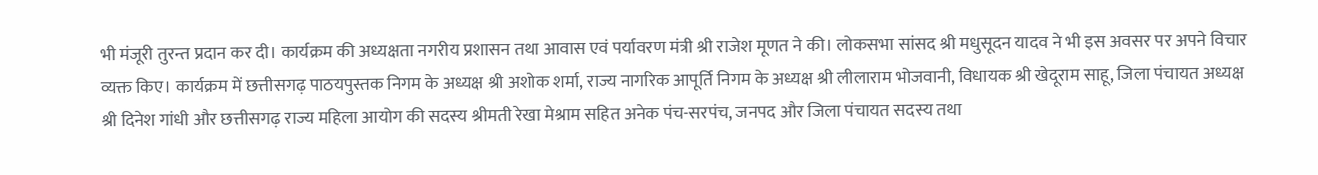भी मंजूरी तुरन्त प्रदान कर दी। कार्यक्रम की अध्यक्षता नगरीय प्रशासन तथा आवास एवं पर्यावरण मंत्री श्री राजेश मूणत ने की। लोकसभा सांसद श्री मधुसूदन यादव ने भी इस अवसर पर अपने विचार व्यक्त किए। कार्यक्रम में छत्तीसगढ़ पाठयपुस्तक निगम के अध्यक्ष श्री अशोक शर्मा, राज्य नागरिक आपूर्ति निगम के अध्यक्ष श्री लीलाराम भोजवानी, विधायक श्री खेदूराम साहू, जिला पंचायत अध्यक्ष श्री दिनेश गांधी और छत्तीसगढ़ राज्य महिला आयोग की सदस्य श्रीमती रेखा मेश्राम सहित अनेक पंच-सरपंच, जनपद और जिला पंचायत सदस्य तथा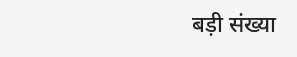बड़ी संख्या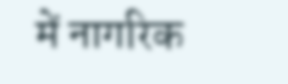में नागरिक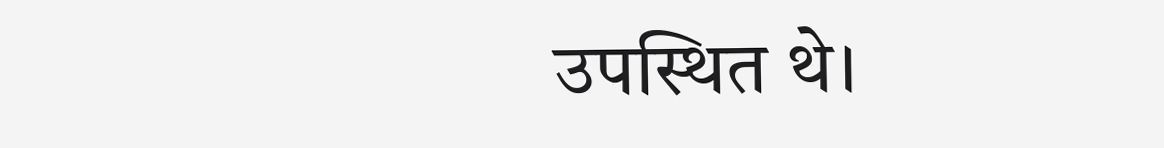उपस्थित थे।